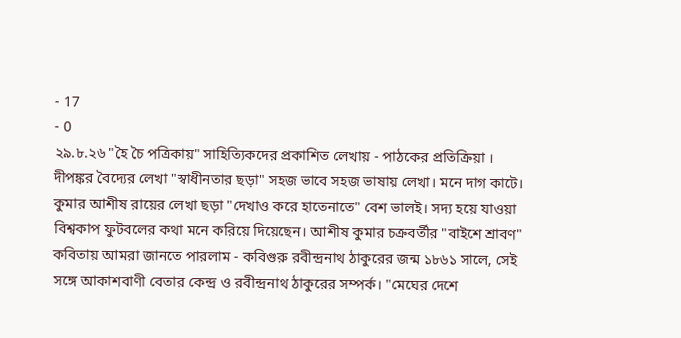- 17
- 0
২৯.৮.২৬ "হৈ চৈ পত্রিকায়" সাহিত্যিকদের প্রকাশিত লেখায় - পাঠকের প্রতিক্রিয়া ।
দীপঙ্কর বৈদ্যের লেখা "স্বাধীনতার ছড়া" সহজ ভাবে সহজ ভাষায় লেখা। মনে দাগ কাটে। কুমার আশীষ রায়ের লেখা ছড়া "দেখাও করে হাতেনাতে" বেশ ভালই। সদ্য হয়ে যাওয়া বিশ্বকাপ ফুটবলের কথা মনে করিয়ে দিয়েছেন। আশীষ কুমার চক্রবর্তীর "বাইশে শ্রাবণ"
কবিতায় আমরা জানতে পারলাম - কবিগুরু রবীন্দ্রনাথ ঠাকুরের জন্ম ১৮৬১ সালে, সেই সঙ্গে আকাশবাণী বেতার কেন্দ্র ও রবীন্দ্রনাথ ঠাকুরের সম্পর্ক। "মেঘের দেশে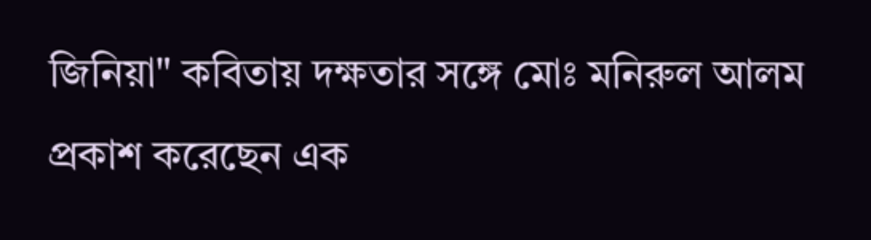জিনিয়া" কবিতায় দক্ষতার সঙ্গে মোঃ মনিরুল আলম প্রকাশ করেছেন এক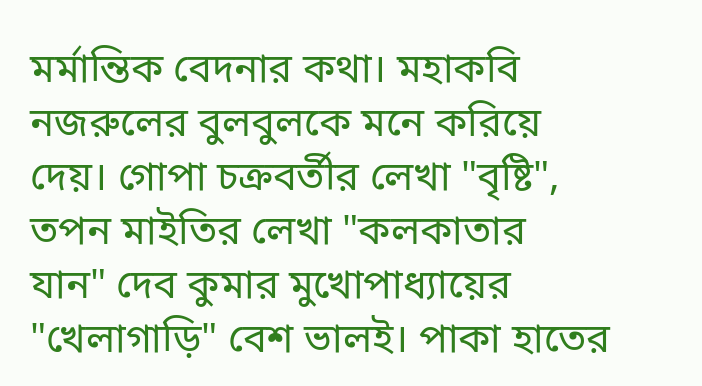মর্মান্তিক বেদনার কথা। মহাকবি
নজরুলের বুলবুলকে মনে করিয়ে দেয়। গোপা চক্রবর্তীর লেখা "বৃষ্টি", তপন মাইতির লেখা "কলকাতার যান" দেব কুমার মুখোপাধ্যায়ের "খেলাগাড়ি" বেশ ভালই। পাকা হাতের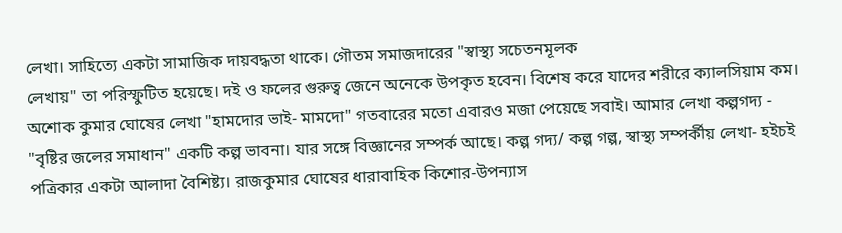লেখা। সাহিত্যে একটা সামাজিক দায়বদ্ধতা থাকে। গৌতম সমাজদারের "স্বাস্থ্য সচেতনমূলক
লেখায়" তা পরিস্ফুটিত হয়েছে। দই ও ফলের গুরুত্ব জেনে অনেকে উপকৃত হবেন। বিশেষ করে যাদের শরীরে ক্যালসিয়াম কম। অশোক কুমার ঘোষের লেখা "হামদোর ভাই- মামদো" গতবারের মতো এবারও মজা পেয়েছে সবাই। আমার লেখা কল্পগদ্য - "বৃষ্টির জলের সমাধান" একটি কল্প ভাবনা। যার সঙ্গে বিজ্ঞানের সম্পর্ক আছে। কল্প গদ্য/ কল্প গল্প, স্বাস্থ্য সম্পর্কীয় লেখা- হইচই পত্রিকার একটা আলাদা বৈশিষ্ট্য। রাজকুমার ঘোষের ধারাবাহিক কিশোর-উপন্যাস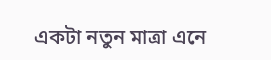একটা নতুন মাত্রা এনে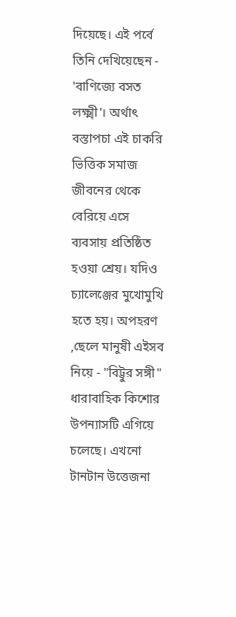দিয়েছে। এই পর্বে তিনি দেখিয়েছেন - 'বাণিজ্যে বসত লক্ষ্মী'। অর্থাৎ বস্তাপচা এই চাকরি ভিত্তিক সমাজ জীবনের থেকে বেরিয়ে এসে ব্যবসায় প্রতিষ্ঠিত হওয়া শ্রেয়। যদিও চ্যালেঞ্জের মুখোমুখি হতে হয়। অপহরণ ,ছেলে মানুষী এইসব নিয়ে - "বিট্টুর সঙ্গী" ধারাবাহিক কিশোর উপন্যাসটি এগিয়ে চলেছে। এখনো টানটান উত্তেজনা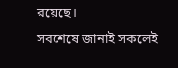রয়েছে।
সবশেষে জানাই সকলেই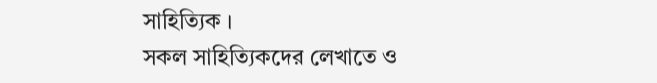সাহিত্যিক ।
সকল সাহিত্যিকদের লেখাতে ও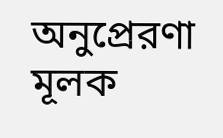অনুপ্রেরণা মূলক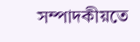সম্পাদকীয়তে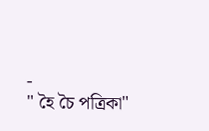-
" হৈ চৈ পত্রিকা"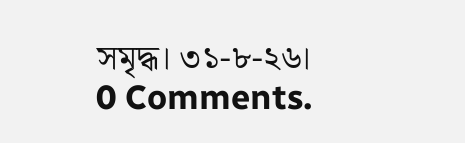সমৃদ্ধ। ৩১-৮-২৬।
0 Comments.